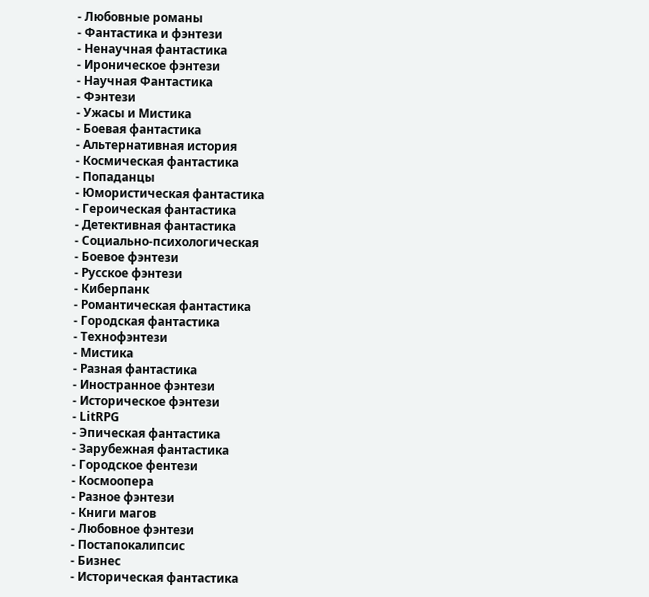- Любовные романы
- Фантастика и фэнтези
- Ненаучная фантастика
- Ироническое фэнтези
- Научная Фантастика
- Фэнтези
- Ужасы и Мистика
- Боевая фантастика
- Альтернативная история
- Космическая фантастика
- Попаданцы
- Юмористическая фантастика
- Героическая фантастика
- Детективная фантастика
- Социально-психологическая
- Боевое фэнтези
- Русское фэнтези
- Киберпанк
- Романтическая фантастика
- Городская фантастика
- Технофэнтези
- Мистика
- Разная фантастика
- Иностранное фэнтези
- Историческое фэнтези
- LitRPG
- Эпическая фантастика
- Зарубежная фантастика
- Городское фентези
- Космоопера
- Разное фэнтези
- Книги магов
- Любовное фэнтези
- Постапокалипсис
- Бизнес
- Историческая фантастика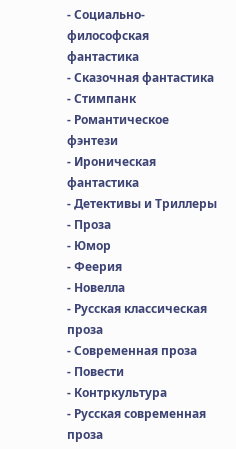- Социально-философская фантастика
- Сказочная фантастика
- Стимпанк
- Романтическое фэнтези
- Ироническая фантастика
- Детективы и Триллеры
- Проза
- Юмор
- Феерия
- Новелла
- Русская классическая проза
- Современная проза
- Повести
- Контркультура
- Русская современная проза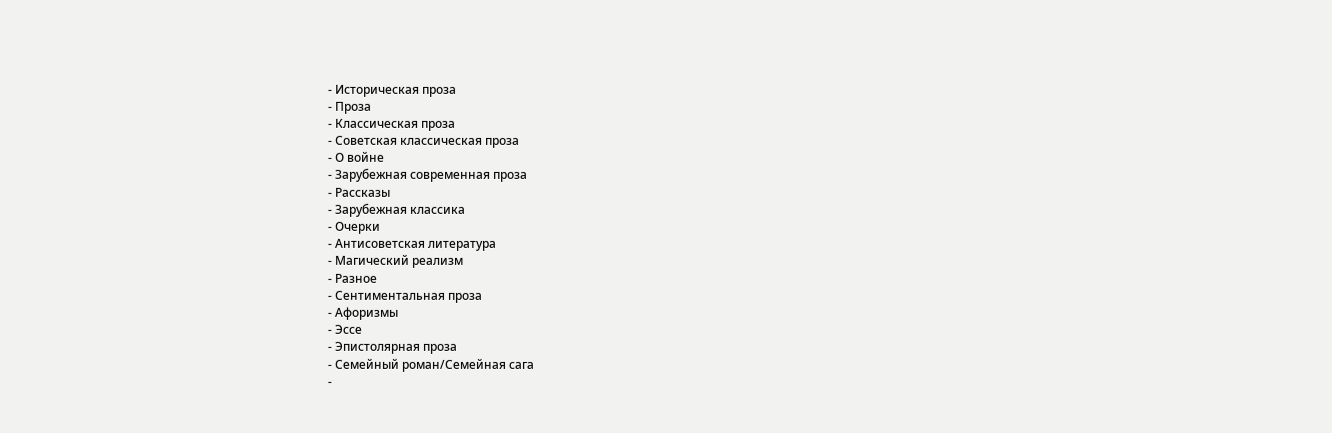- Историческая проза
- Проза
- Классическая проза
- Советская классическая проза
- О войне
- Зарубежная современная проза
- Рассказы
- Зарубежная классика
- Очерки
- Антисоветская литература
- Магический реализм
- Разное
- Сентиментальная проза
- Афоризмы
- Эссе
- Эпистолярная проза
- Семейный роман/Семейная сага
-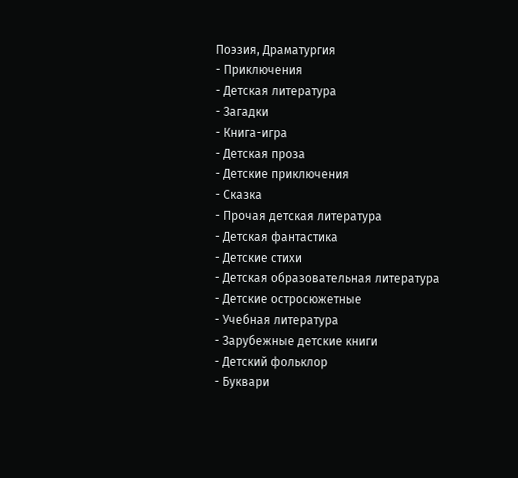Поэзия, Драматургия
- Приключения
- Детская литература
- Загадки
- Книга-игра
- Детская проза
- Детские приключения
- Сказка
- Прочая детская литература
- Детская фантастика
- Детские стихи
- Детская образовательная литература
- Детские остросюжетные
- Учебная литература
- Зарубежные детские книги
- Детский фольклор
- Буквари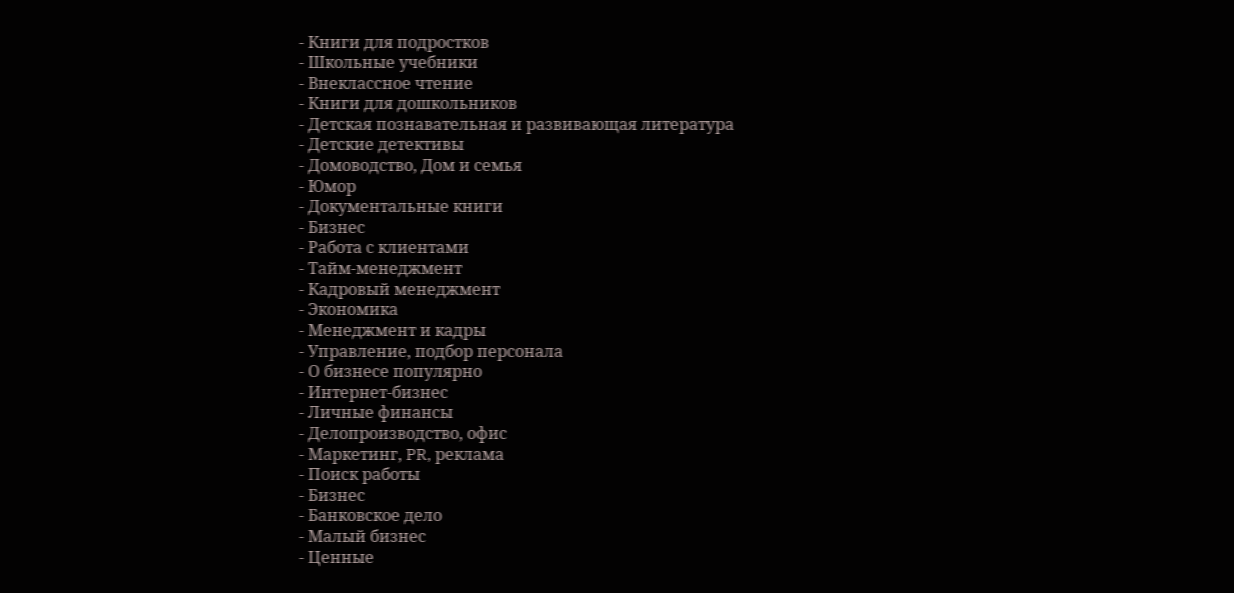- Книги для подростков
- Школьные учебники
- Внеклассное чтение
- Книги для дошкольников
- Детская познавательная и развивающая литература
- Детские детективы
- Домоводство, Дом и семья
- Юмор
- Документальные книги
- Бизнес
- Работа с клиентами
- Тайм-менеджмент
- Кадровый менеджмент
- Экономика
- Менеджмент и кадры
- Управление, подбор персонала
- О бизнесе популярно
- Интернет-бизнес
- Личные финансы
- Делопроизводство, офис
- Маркетинг, PR, реклама
- Поиск работы
- Бизнес
- Банковское дело
- Малый бизнес
- Ценные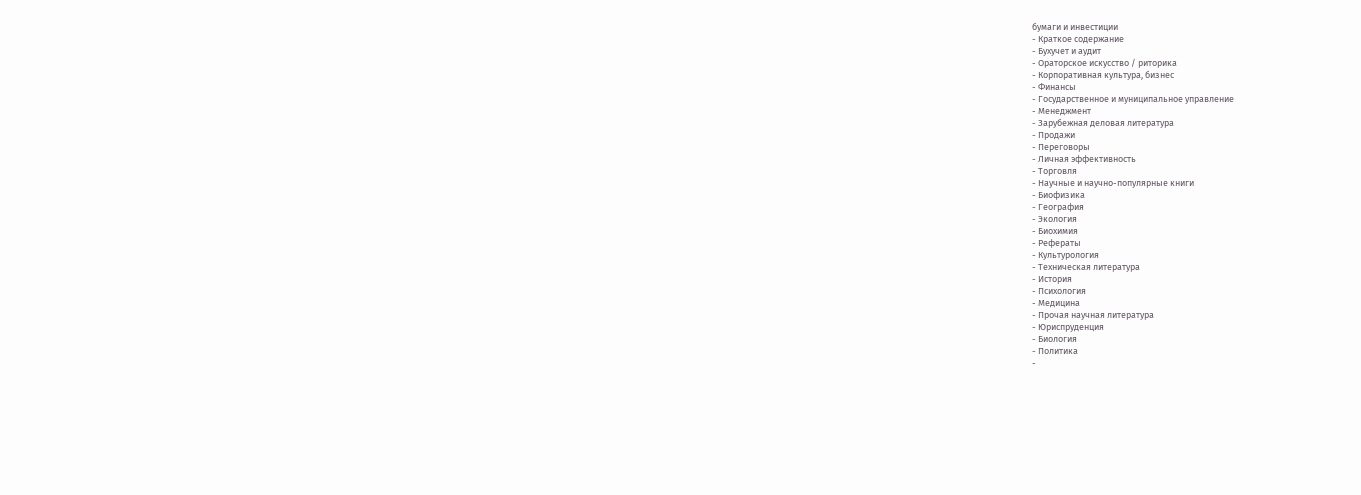бумаги и инвестиции
- Краткое содержание
- Бухучет и аудит
- Ораторское искусство / риторика
- Корпоративная культура, бизнес
- Финансы
- Государственное и муниципальное управление
- Менеджмент
- Зарубежная деловая литература
- Продажи
- Переговоры
- Личная эффективность
- Торговля
- Научные и научно-популярные книги
- Биофизика
- География
- Экология
- Биохимия
- Рефераты
- Культурология
- Техническая литература
- История
- Психология
- Медицина
- Прочая научная литература
- Юриспруденция
- Биология
- Политика
-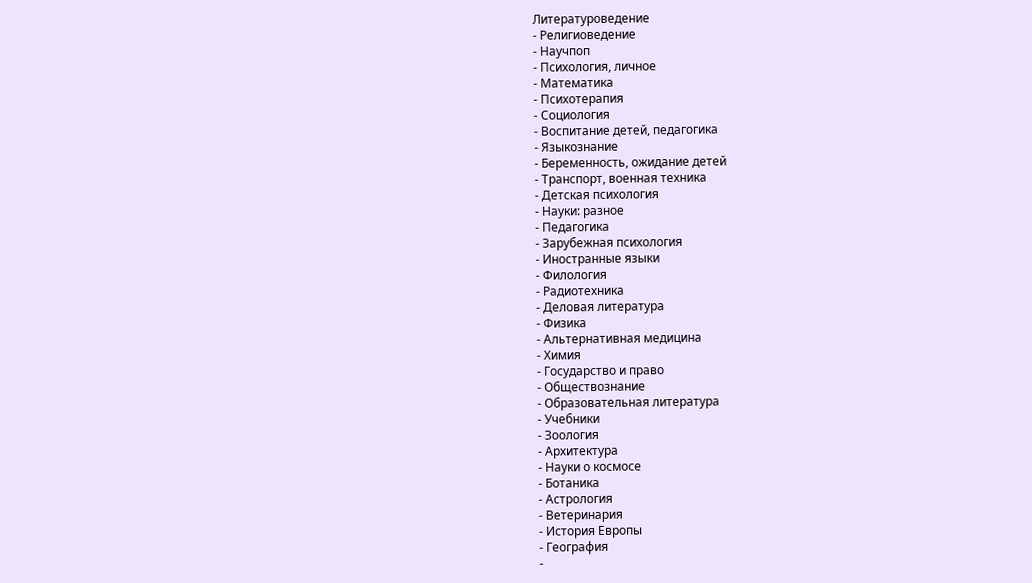Литературоведение
- Религиоведение
- Научпоп
- Психология, личное
- Математика
- Психотерапия
- Социология
- Воспитание детей, педагогика
- Языкознание
- Беременность, ожидание детей
- Транспорт, военная техника
- Детская психология
- Науки: разное
- Педагогика
- Зарубежная психология
- Иностранные языки
- Филология
- Радиотехника
- Деловая литература
- Физика
- Альтернативная медицина
- Химия
- Государство и право
- Обществознание
- Образовательная литература
- Учебники
- Зоология
- Архитектура
- Науки о космосе
- Ботаника
- Астрология
- Ветеринария
- История Европы
- География
-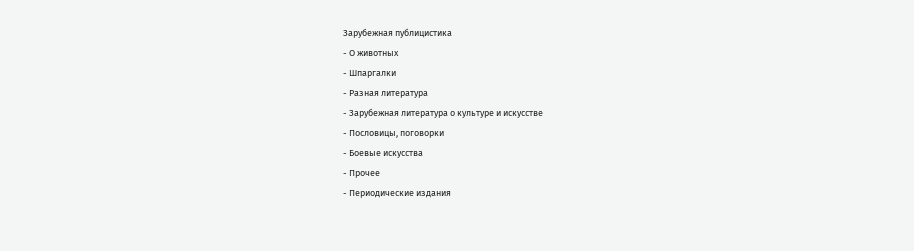Зарубежная публицистика
- О животных
- Шпаргалки
- Разная литература
- Зарубежная литература о культуре и искусстве
- Пословицы, поговорки
- Боевые искусства
- Прочее
- Периодические издания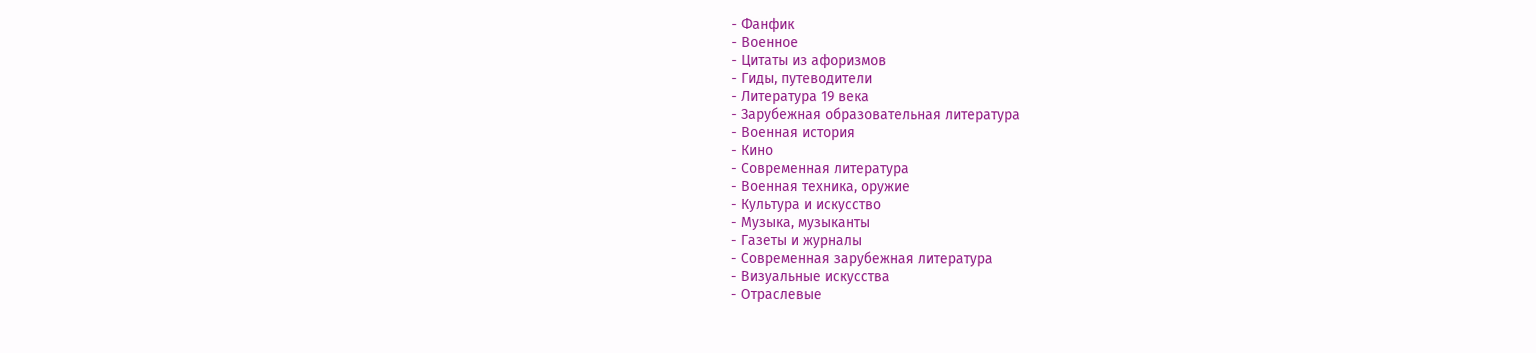- Фанфик
- Военное
- Цитаты из афоризмов
- Гиды, путеводители
- Литература 19 века
- Зарубежная образовательная литература
- Военная история
- Кино
- Современная литература
- Военная техника, оружие
- Культура и искусство
- Музыка, музыканты
- Газеты и журналы
- Современная зарубежная литература
- Визуальные искусства
- Отраслевые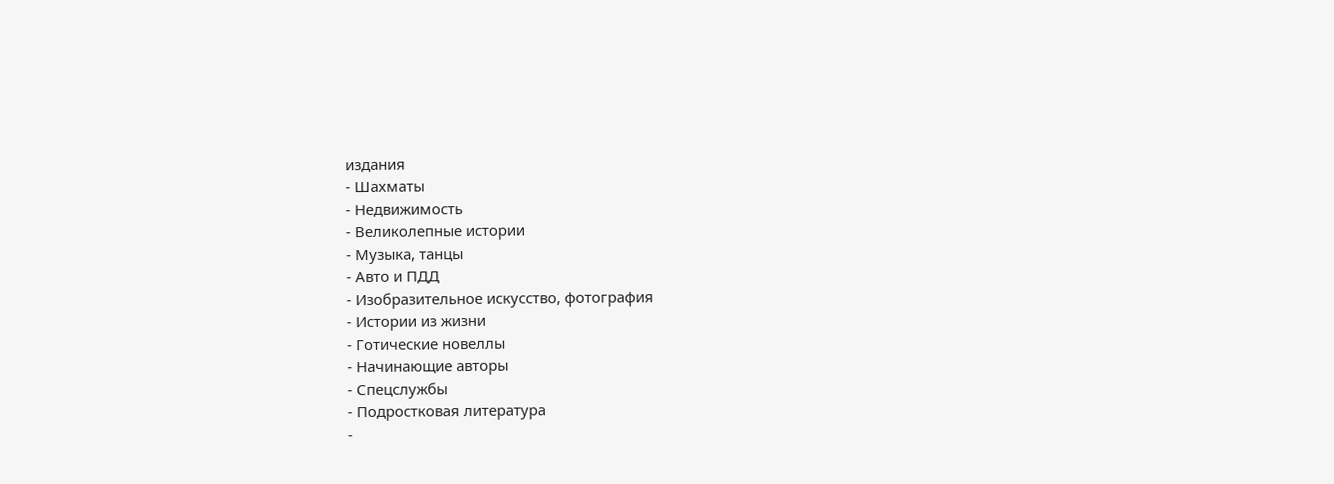издания
- Шахматы
- Недвижимость
- Великолепные истории
- Музыка, танцы
- Авто и ПДД
- Изобразительное искусство, фотография
- Истории из жизни
- Готические новеллы
- Начинающие авторы
- Спецслужбы
- Подростковая литература
-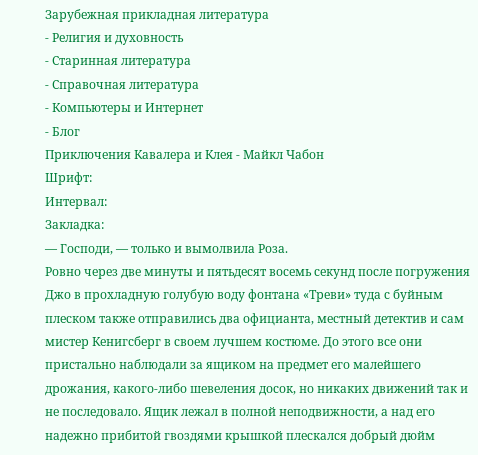Зарубежная прикладная литература
- Религия и духовность
- Старинная литература
- Справочная литература
- Компьютеры и Интернет
- Блог
Приключения Кавалера и Клея - Майкл Чабон
Шрифт:
Интервал:
Закладка:
— Господи, — только и вымолвила Роза.
Ровно через две минуты и пятьдесят восемь секунд после погружения Джо в прохладную голубую воду фонтана «Треви» туда с буйным плеском также отправились два официанта, местный детектив и сам мистер Кенигсберг в своем лучшем костюме. До этого все они пристально наблюдали за ящиком на предмет его малейшего дрожания, какого-либо шевеления досок, но никаких движений так и не последовало. Ящик лежал в полной неподвижности, а над его надежно прибитой гвоздями крышкой плескался добрый дюйм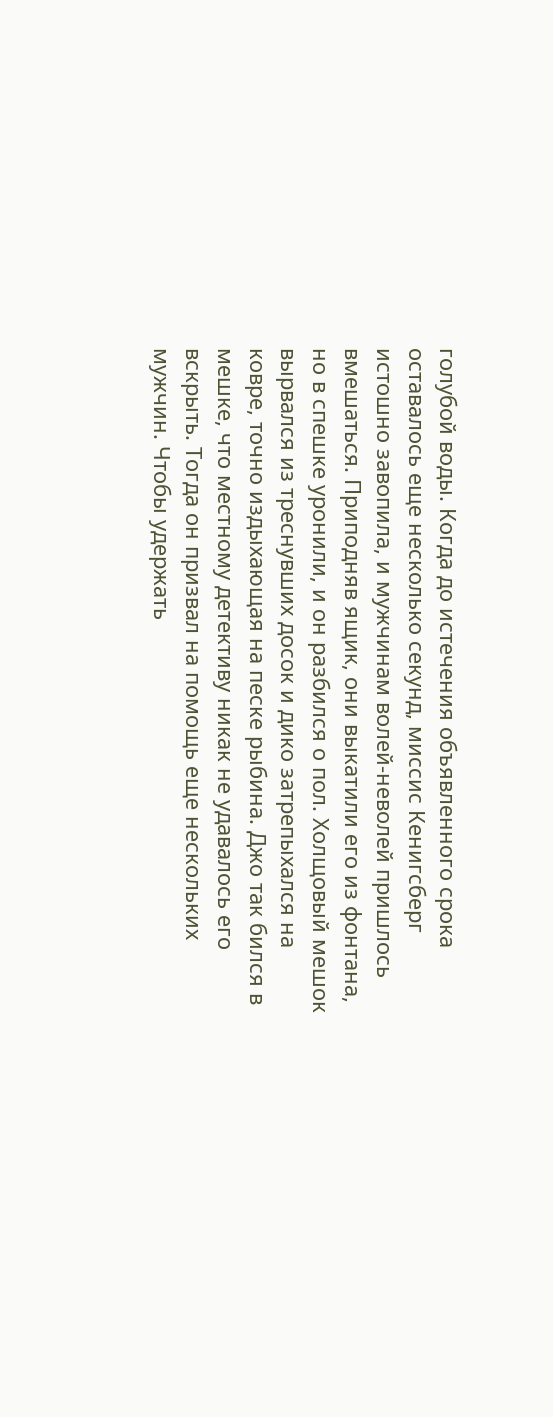голубой воды. Когда до истечения объявленного срока оставалось еще несколько секунд, миссис Кенигсберг истошно завопила, и мужчинам волей-неволей пришлось вмешаться. Приподняв ящик, они выкатили его из фонтана, но в спешке уронили, и он разбился о пол. Холщовый мешок вырвался из треснувших досок и дико затрепыхался на ковре, точно издыхающая на песке рыбина. Джо так бился в мешке, что местному детективу никак не удавалось его вскрыть. Тогда он призвал на помощь еще нескольких мужчин. Чтобы удержать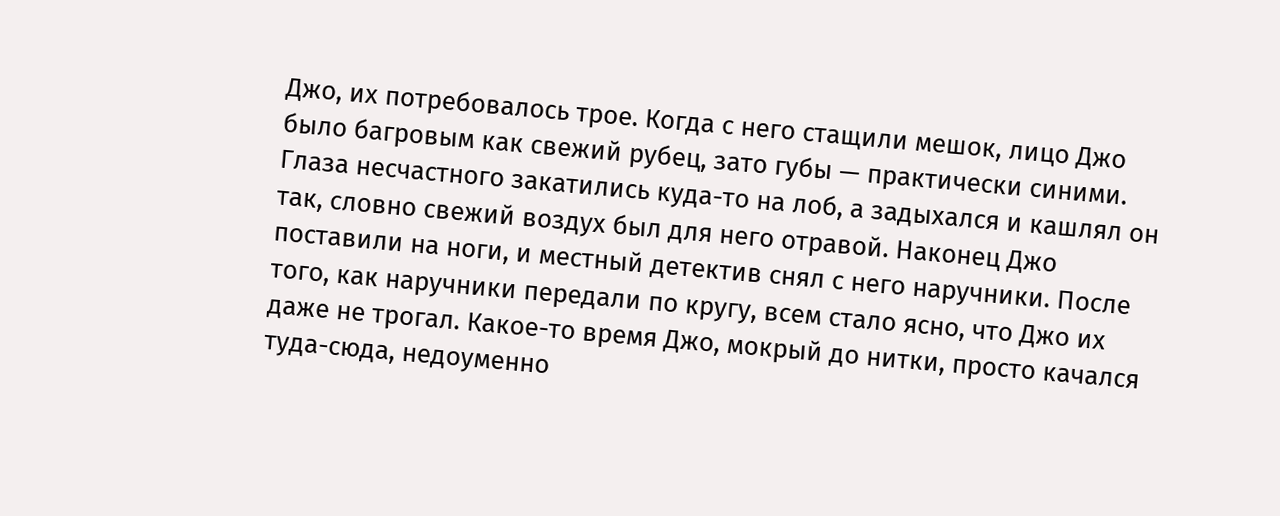Джо, их потребовалось трое. Когда с него стащили мешок, лицо Джо было багровым как свежий рубец, зато губы — практически синими. Глаза несчастного закатились куда-то на лоб, а задыхался и кашлял он так, словно свежий воздух был для него отравой. Наконец Джо поставили на ноги, и местный детектив снял с него наручники. После того, как наручники передали по кругу, всем стало ясно, что Джо их даже не трогал. Какое-то время Джо, мокрый до нитки, просто качался туда-сюда, недоуменно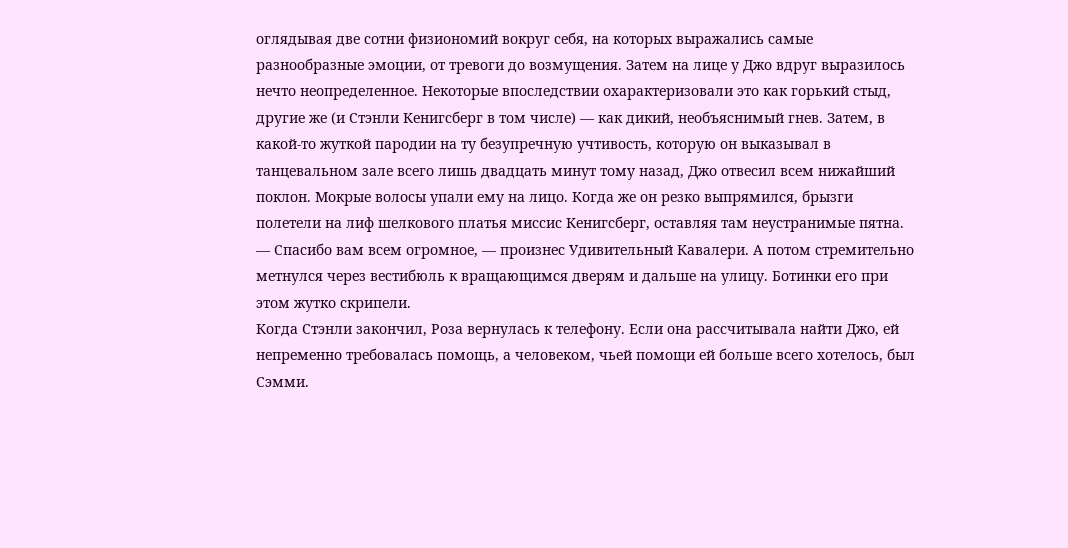оглядывая две сотни физиономий вокруг себя, на которых выражались самые разнообразные эмоции, от тревоги до возмущения. Затем на лице у Джо вдруг выразилось нечто неопределенное. Некоторые впоследствии охарактеризовали это как горький стыд, другие же (и Стэнли Кенигсберг в том числе) — как дикий, необъяснимый гнев. Затем, в какой-то жуткой пародии на ту безупречную учтивость, которую он выказывал в танцевальном зале всего лишь двадцать минут тому назад, Джо отвесил всем нижайший поклон. Мокрые волосы упали ему на лицо. Когда же он резко выпрямился, брызги полетели на лиф шелкового платья миссис Кенигсберг, оставляя там неустранимые пятна.
— Спасибо вам всем огромное, — произнес Удивительный Кавалери. А потом стремительно метнулся через вестибюль к вращающимся дверям и дальше на улицу. Ботинки его при этом жутко скрипели.
Когда Стэнли закончил, Роза вернулась к телефону. Если она рассчитывала найти Джо, ей непременно требовалась помощь, а человеком, чьей помощи ей больше всего хотелось, был Сэмми.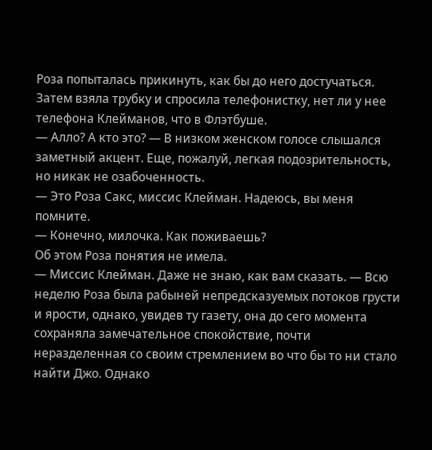Роза попыталась прикинуть, как бы до него достучаться. Затем взяла трубку и спросила телефонистку, нет ли у нее телефона Клейманов, что в Флэтбуше.
— Алло? А кто это? — В низком женском голосе слышался заметный акцент. Еще, пожалуй, легкая подозрительность, но никак не озабоченность.
— Это Роза Сакс, миссис Клейман. Надеюсь, вы меня помните.
— Конечно, милочка. Как поживаешь?
Об этом Роза понятия не имела.
— Миссис Клейман. Даже не знаю, как вам сказать. — Всю неделю Роза была рабыней непредсказуемых потоков грусти и ярости, однако, увидев ту газету, она до сего момента сохраняла замечательное спокойствие, почти неразделенная со своим стремлением во что бы то ни стало найти Джо. Однако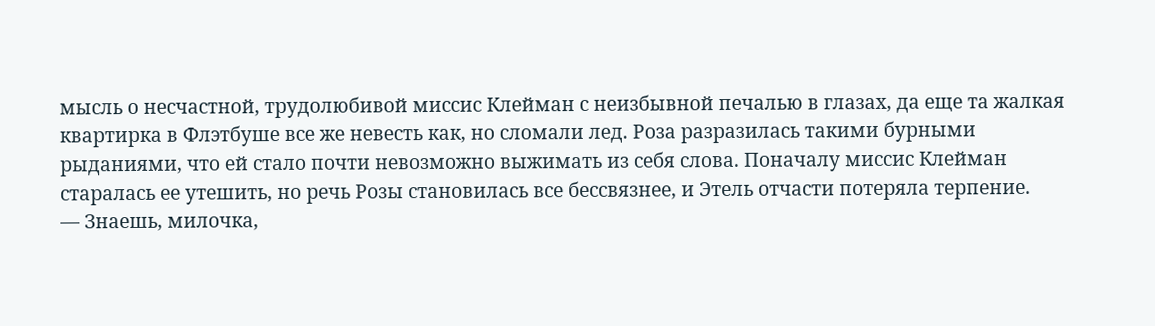мысль о несчастной, трудолюбивой миссис Клейман с неизбывной печалью в глазах, да еще та жалкая квартирка в Флэтбуше все же невесть как, но сломали лед. Роза разразилась такими бурными рыданиями, что ей стало почти невозможно выжимать из себя слова. Поначалу миссис Клейман старалась ее утешить, но речь Розы становилась все бессвязнее, и Этель отчасти потеряла терпение.
— Знаешь, милочка,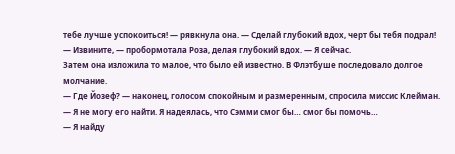тебе лучше успокоиться! — рявкнула она. — Сделай глубокий вдох, черт бы тебя подрал!
— Извините, — пробормотала Роза, делая глубокий вдох. — Я сейчас.
Затем она изложила то малое, что было ей известно. В Флэтбуше последовало долгое молчание.
— Где Йозеф? — наконец, голосом спокойным и размеренным, спросила миссис Клейман.
— Я не могу его найти. Я надеялась, что Сэмми смог бы… смог бы помочь…
— Я найду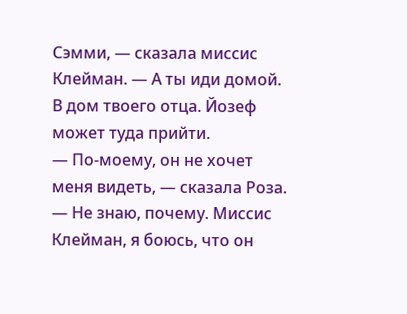Сэмми, — сказала миссис Клейман. — А ты иди домой. В дом твоего отца. Йозеф может туда прийти.
— По-моему, он не хочет меня видеть, — сказала Роза. — Не знаю, почему. Миссис Клейман, я боюсь, что он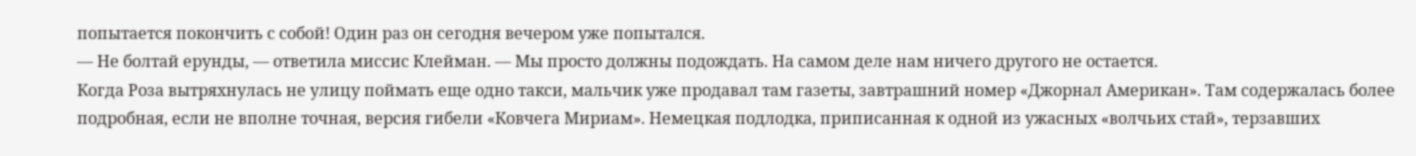попытается покончить с собой! Один раз он сегодня вечером уже попытался.
— Не болтай ерунды, — ответила миссис Клейман. — Мы просто должны подождать. На самом деле нам ничего другого не остается.
Когда Роза вытряхнулась не улицу поймать еще одно такси, мальчик уже продавал там газеты, завтрашний номер «Джорнал Американ». Там содержалась более подробная, если не вполне точная, версия гибели «Ковчега Мириам». Немецкая подлодка, приписанная к одной из ужасных «волчьих стай», терзавших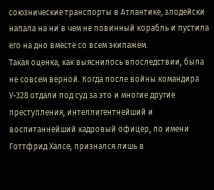союзнические транспорты в Атлантике, злодейски напала на ни в чем не повинный корабль и пустила его на дно вместе со всем экипажем.
Такая оценка, как выяснилось впоследствии, была не совсем верной. Когда после войны командира У-328 отдали под суд за это и многие другие преступления, интеллигентнейший и воспитаннейший кадровый офицер, по имени Готтфрид Халсе, признался лишь в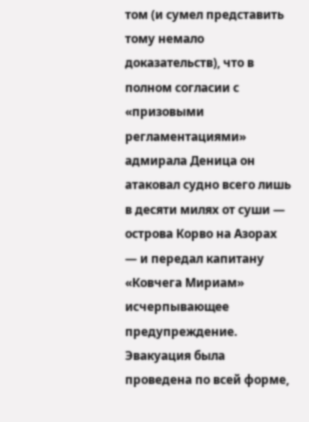том (и сумел представить тому немало доказательств), что в полном согласии с «призовыми регламентациями» адмирала Деница он атаковал судно всего лишь в десяти милях от суши — острова Корво на Азорах — и передал капитану «Ковчега Мириам» исчерпывающее предупреждение. Эвакуация была проведена по всей форме,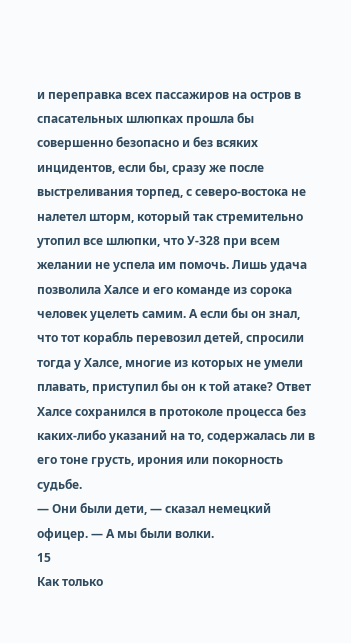и переправка всех пассажиров на остров в спасательных шлюпках прошла бы совершенно безопасно и без всяких инцидентов, если бы, сразу же после выстреливания торпед, с северо-востока не налетел шторм, который так стремительно утопил все шлюпки, что У-328 при всем желании не успела им помочь. Лишь удача позволила Халсе и его команде из сорока человек уцелеть самим. А если бы он знал, что тот корабль перевозил детей, спросили тогда у Халсе, многие из которых не умели плавать, приступил бы он к той атаке? Ответ Халсе сохранился в протоколе процесса без каких-либо указаний на то, содержалась ли в его тоне грусть, ирония или покорность судьбе.
— Они были дети, — сказал немецкий офицер. — А мы были волки.
15
Как только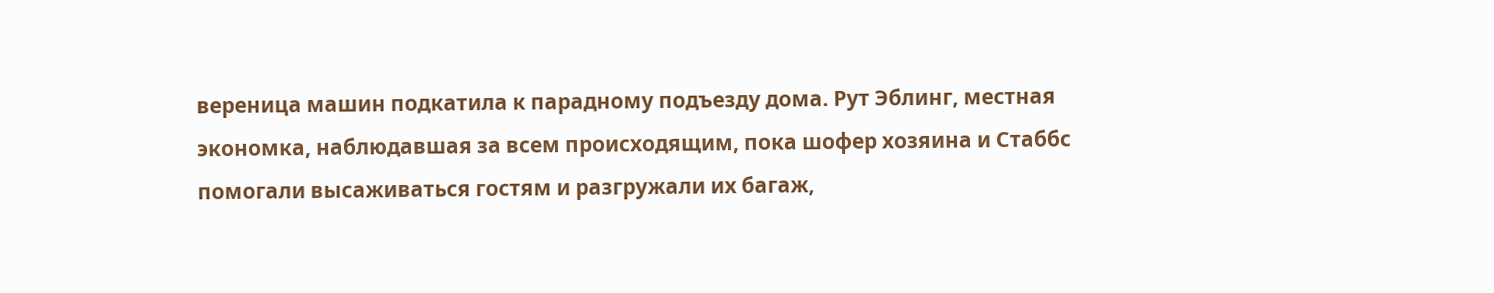вереница машин подкатила к парадному подъезду дома. Рут Эблинг, местная экономка, наблюдавшая за всем происходящим, пока шофер хозяина и Стаббс помогали высаживаться гостям и разгружали их багаж,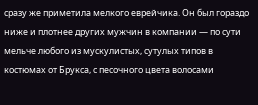сразу же приметила мелкого еврейчика. Он был гораздо ниже и плотнее других мужчин в компании — по сути мельче любого из мускулистых, сутулых типов в костюмах от Брукса, с песочного цвета волосами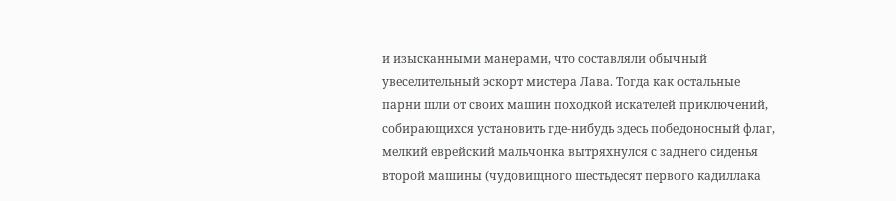и изысканными манерами, что составляли обычный увеселительный эскорт мистера Лава. Тогда как остальные парни шли от своих машин походкой искателей приключений, собирающихся установить где-нибудь здесь победоносный флаг, мелкий еврейский мальчонка вытряхнулся с заднего сиденья второй машины (чудовищного шестьдесят первого кадиллака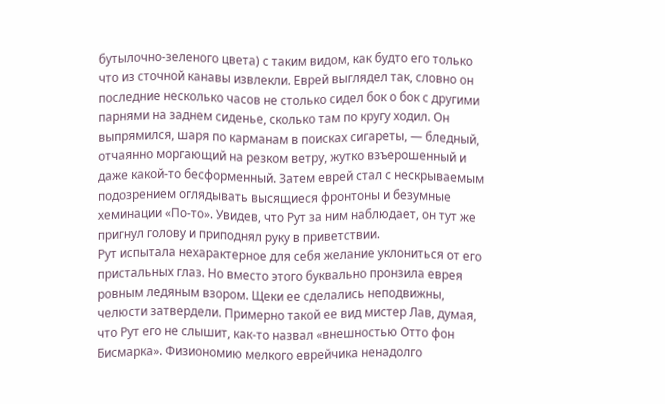бутылочно-зеленого цвета) с таким видом, как будто его только что из сточной канавы извлекли. Еврей выглядел так, словно он последние несколько часов не столько сидел бок о бок с другими парнями на заднем сиденье, сколько там по кругу ходил. Он выпрямился, шаря по карманам в поисках сигареты, — бледный, отчаянно моргающий на резком ветру, жутко взъерошенный и даже какой-то бесформенный. Затем еврей стал с нескрываемым подозрением оглядывать высящиеся фронтоны и безумные хеминации «По-то». Увидев, что Рут за ним наблюдает, он тут же пригнул голову и приподнял руку в приветствии.
Рут испытала нехарактерное для себя желание уклониться от его пристальных глаз. Но вместо этого буквально пронзила еврея ровным ледяным взором. Щеки ее сделались неподвижны, челюсти затвердели. Примерно такой ее вид мистер Лав, думая, что Рут его не слышит, как-то назвал «внешностью Отто фон Бисмарка». Физиономию мелкого еврейчика ненадолго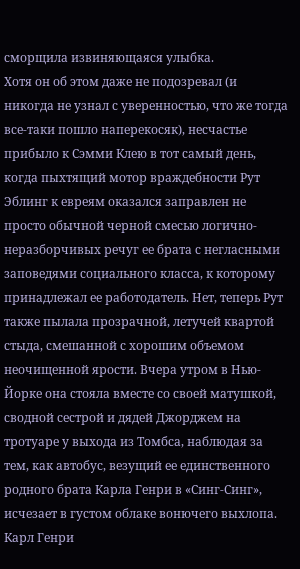сморщила извиняющаяся улыбка.
Хотя он об этом даже не подозревал (и никогда не узнал с уверенностью, что же тогда все-таки пошло наперекосяк), несчастье прибыло к Сэмми Клею в тот самый день, когда пыхтящий мотор враждебности Рут Эблинг к евреям оказался заправлен не просто обычной черной смесью логично-неразборчивых речуг ее брата с негласными заповедями социального класса, к которому принадлежал ее работодатель. Нет, теперь Рут также пылала прозрачной, летучей квартой стыда, смешанной с хорошим объемом неочищенной ярости. Вчера утром в Нью-Йорке она стояла вместе со своей матушкой, сводной сестрой и дядей Джорджем на тротуаре у выхода из Томбса, наблюдая за тем, как автобус, везущий ее единственного родного брата Карла Генри в «Синг-Синг», исчезает в густом облаке вонючего выхлопа.
Карл Генри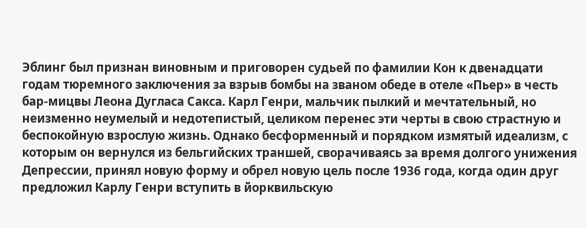Эблинг был признан виновным и приговорен судьей по фамилии Кон к двенадцати годам тюремного заключения за взрыв бомбы на званом обеде в отеле «Пьер» в честь бар-мицвы Леона Дугласа Сакса. Карл Генри, мальчик пылкий и мечтательный, но неизменно неумелый и недотепистый, целиком перенес эти черты в свою страстную и беспокойную взрослую жизнь. Однако бесформенный и порядком измятый идеализм, с которым он вернулся из бельгийских траншей, сворачиваясь за время долгого унижения Депрессии, принял новую форму и обрел новую цель после 1936 года, когда один друг предложил Карлу Генри вступить в йорквильскую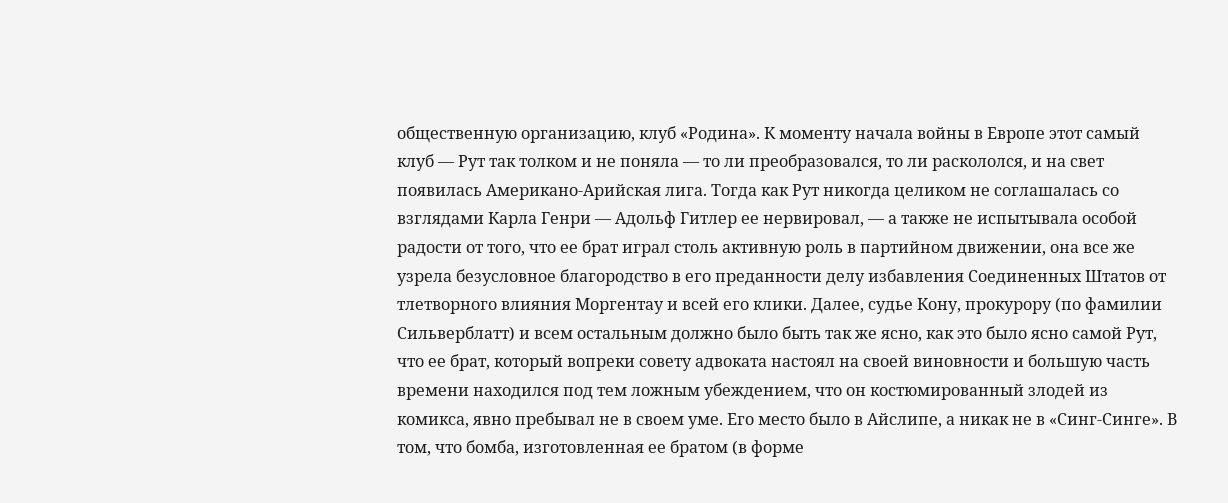общественную организацию, клуб «Родина». К моменту начала войны в Европе этот самый клуб — Рут так толком и не поняла — то ли преобразовался, то ли раскололся, и на свет появилась Американо-Арийская лига. Тогда как Рут никогда целиком не соглашалась со взглядами Карла Генри — Адольф Гитлер ее нервировал, — а также не испытывала особой радости от того, что ее брат играл столь активную роль в партийном движении, она все же узрела безусловное благородство в его преданности делу избавления Соединенных Штатов от тлетворного влияния Моргентау и всей его клики. Далее, судье Кону, прокурору (по фамилии Сильверблатт) и всем остальным должно было быть так же ясно, как это было ясно самой Рут, что ее брат, который вопреки совету адвоката настоял на своей виновности и большую часть времени находился под тем ложным убеждением, что он костюмированный злодей из комикса, явно пребывал не в своем уме. Его место было в Айслипе, а никак не в «Синг-Синге». В том, что бомба, изготовленная ее братом (в форме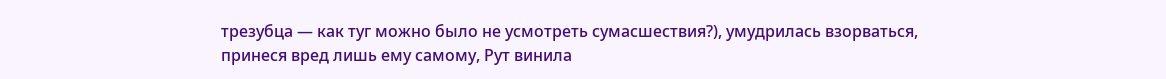трезубца — как туг можно было не усмотреть сумасшествия?), умудрилась взорваться, принеся вред лишь ему самому, Рут винила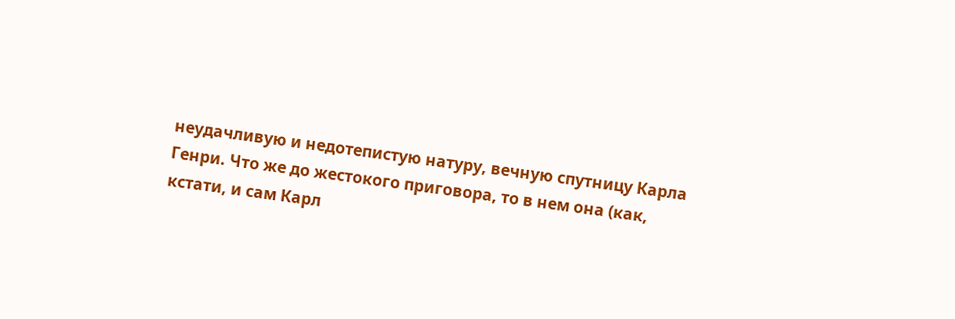неудачливую и недотепистую натуру, вечную спутницу Карла Генри. Что же до жестокого приговора, то в нем она (как, кстати, и сам Карл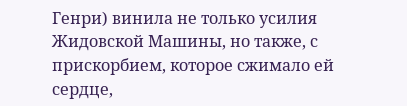Генри) винила не только усилия Жидовской Машины, но также, с прискорбием, которое сжимало ей сердце,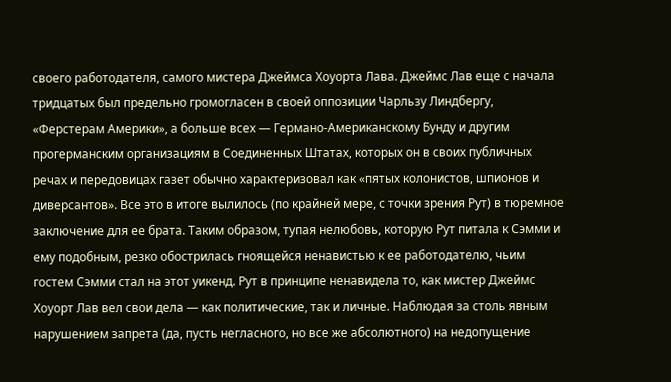своего работодателя, самого мистера Джеймса Хоуорта Лава. Джеймс Лав еще с начала тридцатых был предельно громогласен в своей оппозиции Чарльзу Линдбергу, «Ферстерам Америки», а больше всех — Германо-Американскому Бунду и другим прогерманским организациям в Соединенных Штатах, которых он в своих публичных речах и передовицах газет обычно характеризовал как «пятых колонистов, шпионов и диверсантов». Все это в итоге вылилось (по крайней мере, с точки зрения Рут) в тюремное заключение для ее брата. Таким образом, тупая нелюбовь, которую Рут питала к Сэмми и ему подобным, резко обострилась гноящейся ненавистью к ее работодателю, чьим гостем Сэмми стал на этот уикенд. Рут в принципе ненавидела то, как мистер Джеймс Хоуорт Лав вел свои дела — как политические, так и личные. Наблюдая за столь явным нарушением запрета (да, пусть негласного, но все же абсолютного) на недопущение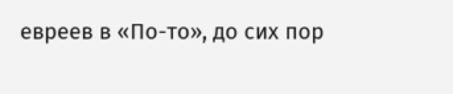евреев в «По-то», до сих пор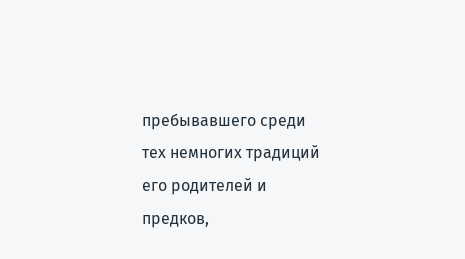пребывавшего среди тех немногих традиций его родителей и предков,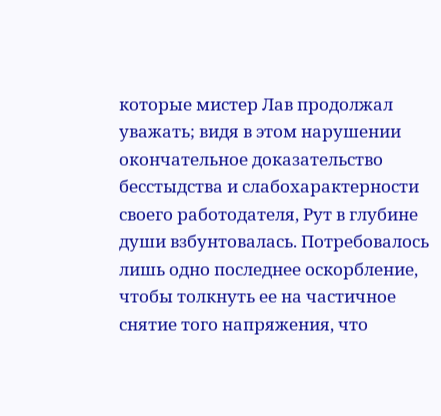которые мистер Лав продолжал уважать; видя в этом нарушении окончательное доказательство бесстыдства и слабохарактерности своего работодателя, Рут в глубине души взбунтовалась. Потребовалось лишь одно последнее оскорбление, чтобы толкнуть ее на частичное снятие того напряжения, что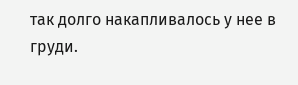так долго накапливалось у нее в груди.